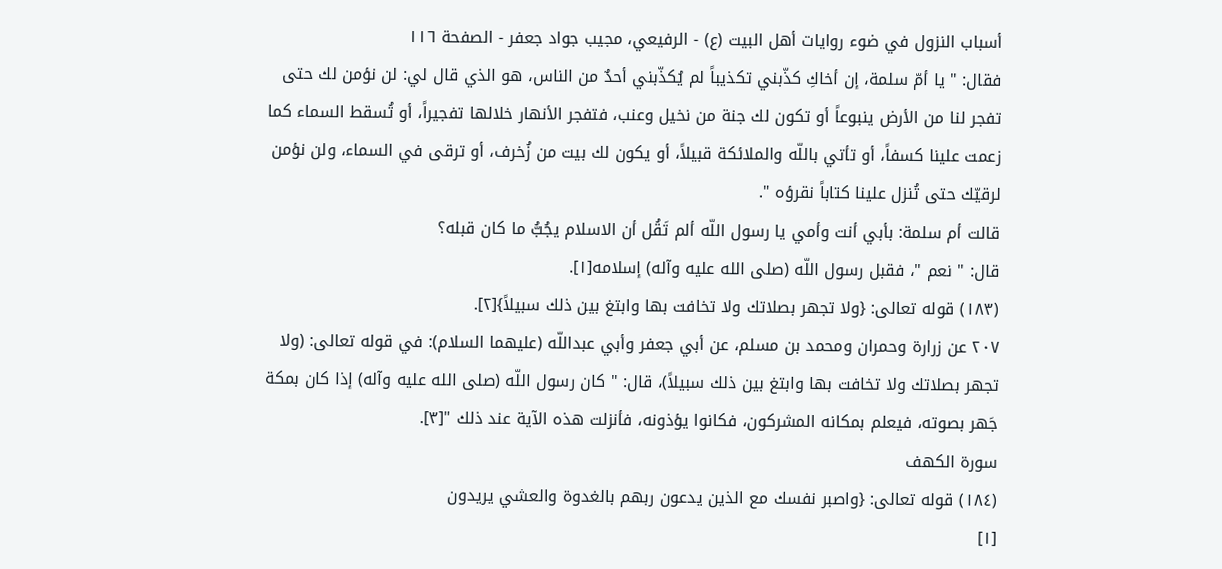أسباب النزول في ضوء روايات أهل البيت (ع) - الرفيعي، مجيب جواد جعفر - الصفحة ١١٦
فقال: " يا أمّ سلمة، إن أخاكِ كذّبني تكذيباً لم يُكذّبني أحدٌ من الناس، هو الذي قال لي: لن نؤمن لك حتى تفجر لنا من الأرض ينبوعاً أو تكون لك جنة من نخيل وعنب، فتفجر الأنهار خلالها تفجيراً، أو تُسقط السماء كما زعمت علينا كسفاً، أو تأتي باللّه والملائكة قبيلاً، أو يكون لك بيت من زُخرف، أو ترقى في السماء، ولن نؤمن لرقيّك حتى تُنزل علينا كتاباً نقرؤه ".
قالت أم سلمة: بأبي أنت وأمي يا رسول اللّه ألم تَقُل أن الاسلام يجُبُّ ما كان قبله؟
قال: " نعم "، فقبل رسول اللّه (صلى الله عليه وآله) إسلامه[١].
(١٨٣) قوله تعالى: {ولا تجهر بصلاتك ولا تخافت بها وابتغ بين ذلك سبيلاً}[٢].
٢٠٧ عن زرارة وحمران ومحمد بن مسلم، عن أبي جعفر وأبي عبداللّه (عليهما السلام): في قوله تعالى: (ولا تجهر بصلاتك ولا تخافت بها وابتغ بين ذلك سبيلاً)، قال: " كان رسول اللّه (صلى الله عليه وآله) إذا كان بمكة جَهر بصوته، فيعلم بمكانه المشركون، فكانوا يؤذونه، فأنزلت هذه الآية عند ذلك "[٣].
سورة الكهف
(١٨٤) قوله تعالى: {واصبر نفسك مع الذين يدعون ربهم بالغدوة والعشي يريدون
[١]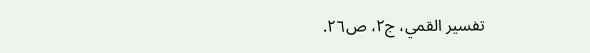تفسير القمي، ج٢، ص٢٦.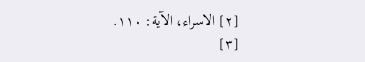[٢] الاسراء، الآية: ١١٠.
[٣]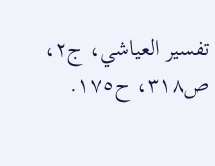تفسير العياشي، ج٢، ص٣١٨، ح١٧٥.